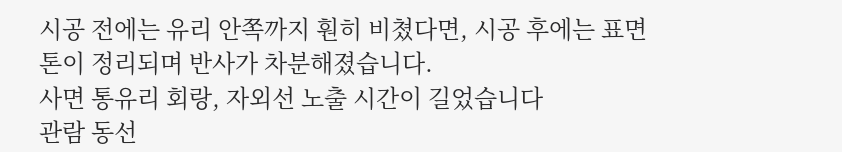시공 전에는 유리 안쪽까지 훤히 비쳤다면, 시공 후에는 표면 톤이 정리되며 반사가 차분해졌습니다.
사면 통유리 회랑, 자외선 노출 시간이 길었습니다
관람 동선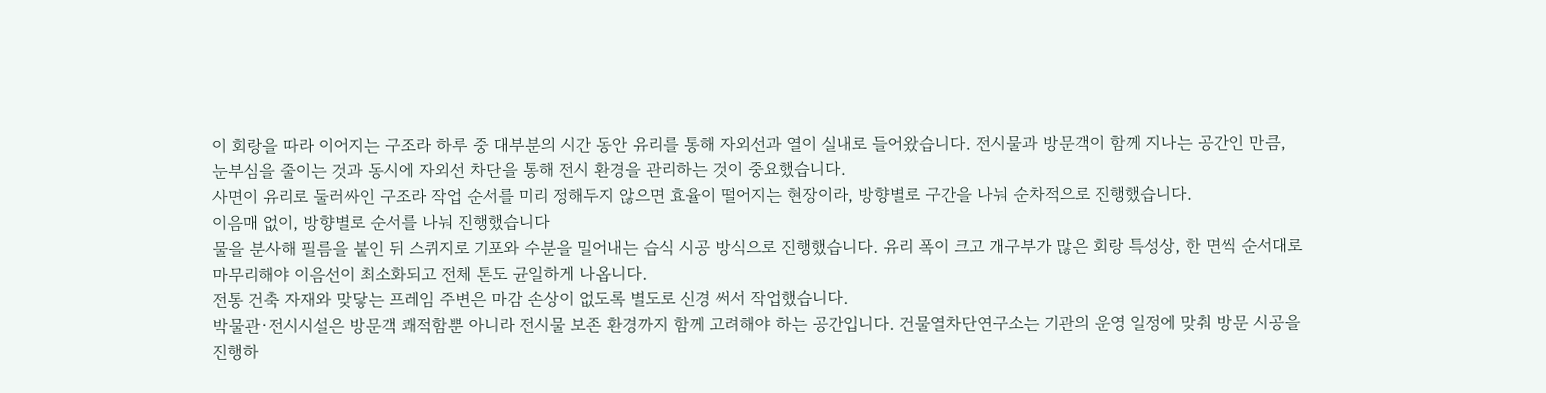이 회랑을 따라 이어지는 구조라 하루 중 대부분의 시간 동안 유리를 통해 자외선과 열이 실내로 들어왔습니다. 전시물과 방문객이 함께 지나는 공간인 만큼, 눈부심을 줄이는 것과 동시에 자외선 차단을 통해 전시 환경을 관리하는 것이 중요했습니다.
사면이 유리로 둘러싸인 구조라 작업 순서를 미리 정해두지 않으면 효율이 떨어지는 현장이라, 방향별로 구간을 나눠 순차적으로 진행했습니다.
이음매 없이, 방향별로 순서를 나눠 진행했습니다
물을 분사해 필름을 붙인 뒤 스퀴지로 기포와 수분을 밀어내는 습식 시공 방식으로 진행했습니다. 유리 폭이 크고 개구부가 많은 회랑 특성상, 한 면씩 순서대로 마무리해야 이음선이 최소화되고 전체 톤도 균일하게 나옵니다.
전통 건축 자재와 맞닿는 프레임 주변은 마감 손상이 없도록 별도로 신경 써서 작업했습니다.
박물관·전시시설은 방문객 쾌적함뿐 아니라 전시물 보존 환경까지 함께 고려해야 하는 공간입니다. 건물열차단연구소는 기관의 운영 일정에 맞춰 방문 시공을 진행하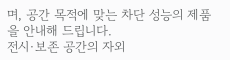며, 공간 목적에 맞는 차단 성능의 제품을 안내해 드립니다.
전시·보존 공간의 자외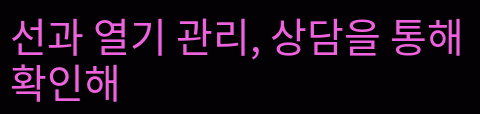선과 열기 관리, 상담을 통해 확인해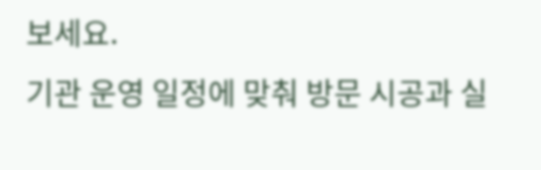보세요.
기관 운영 일정에 맞춰 방문 시공과 실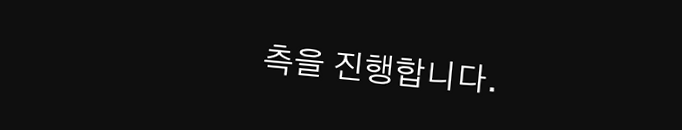측을 진행합니다.